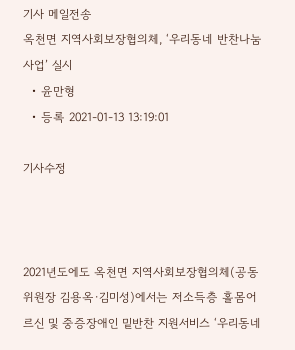기사 메일전송
옥천면 지역사회보장협의체, ‘우리동네 반찬나눔 사업’ 실시
  • 윤만형
  • 등록 2021-01-13 13:19:01

기사수정



2021년도에도 옥천면 지역사회보장협의체(공동위원장 김용옥·김미성)에서는 저소득층 홀몸어르신 및 중증장애인 밑반찬 지원서비스 ‘우리동네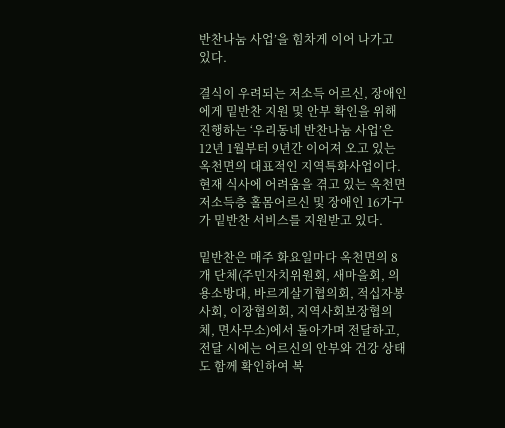반찬나눔 사업’을 힘차게 이어 나가고 있다.

결식이 우려되는 저소득 어르신, 장애인에게 밑반찬 지원 및 안부 확인을 위해 진행하는 ‘우리동네 반찬나눔 사업’은 12년 1월부터 9년간 이어져 오고 있는 옥천면의 대표적인 지역특화사업이다. 현재 식사에 어려움을 겪고 있는 옥천면 저소득층 홀몸어르신 및 장애인 16가구가 밑반찬 서비스를 지원받고 있다.

밑반찬은 매주 화요일마다 옥천면의 8개 단체(주민자치위원회, 새마을회, 의용소방대, 바르게살기협의회, 적십자봉사회, 이장협의회, 지역사회보장협의체, 면사무소)에서 돌아가며 전달하고, 전달 시에는 어르신의 안부와 건강 상태도 함께 확인하여 복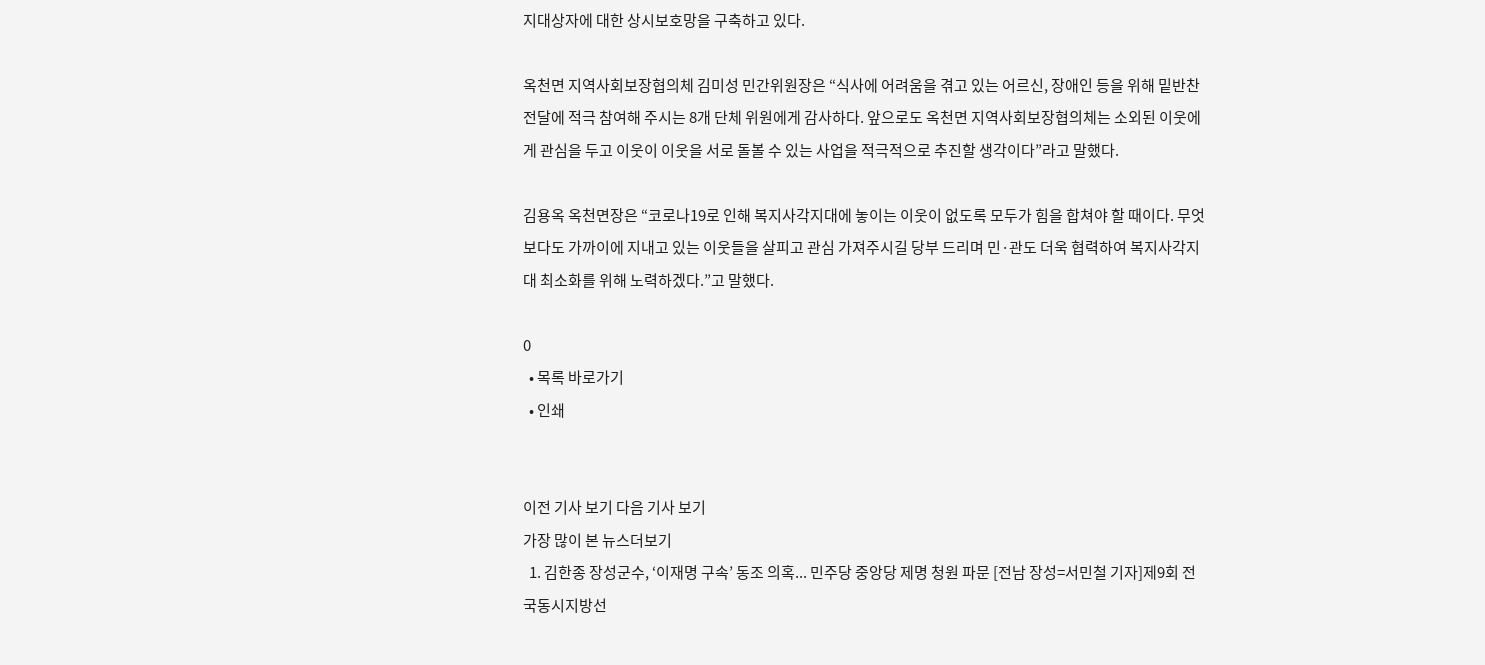지대상자에 대한 상시보호망을 구축하고 있다.

옥천면 지역사회보장협의체 김미성 민간위원장은 “식사에 어려움을 겪고 있는 어르신, 장애인 등을 위해 밑반찬 전달에 적극 참여해 주시는 8개 단체 위원에게 감사하다. 앞으로도 옥천면 지역사회보장협의체는 소외된 이웃에게 관심을 두고 이웃이 이웃을 서로 돌볼 수 있는 사업을 적극적으로 추진할 생각이다”라고 말했다.

김용옥 옥천면장은 “코로나19로 인해 복지사각지대에 놓이는 이웃이 없도록 모두가 힘을 합쳐야 할 때이다. 무엇보다도 가까이에 지내고 있는 이웃들을 살피고 관심 가져주시길 당부 드리며 민·관도 더욱 협력하여 복지사각지대 최소화를 위해 노력하겠다.”고 말했다.

0
  • 목록 바로가기
  • 인쇄


이전 기사 보기 다음 기사 보기
가장 많이 본 뉴스더보기
  1. 김한종 장성군수, ‘이재명 구속’ 동조 의혹... 민주당 중앙당 제명 청원 파문 [전남 장성=서민철 기자]제9회 전국동시지방선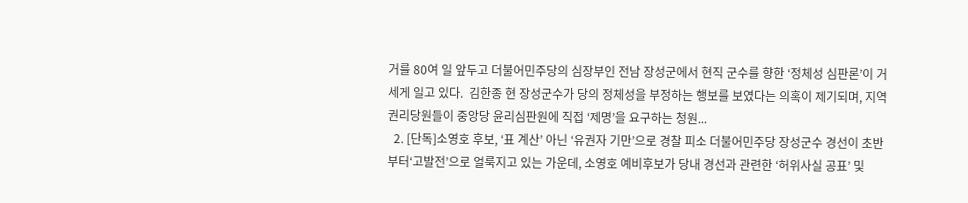거를 80여 일 앞두고 더불어민주당의 심장부인 전남 장성군에서 현직 군수를 향한 ‘정체성 심판론’이 거세게 일고 있다.  김한종 현 장성군수가 당의 정체성을 부정하는 행보를 보였다는 의혹이 제기되며, 지역 권리당원들이 중앙당 윤리심판원에 직접 ‘제명’을 요구하는 청원...
  2. [단독]소영호 후보, ‘표 계산’ 아닌 ‘유권자 기만’으로 경찰 피소 더불어민주당 장성군수 경선이 초반부터‘고발전’으로 얼룩지고 있는 가운데, 소영호 예비후보가 당내 경선과 관련한 ‘허위사실 공표’ 및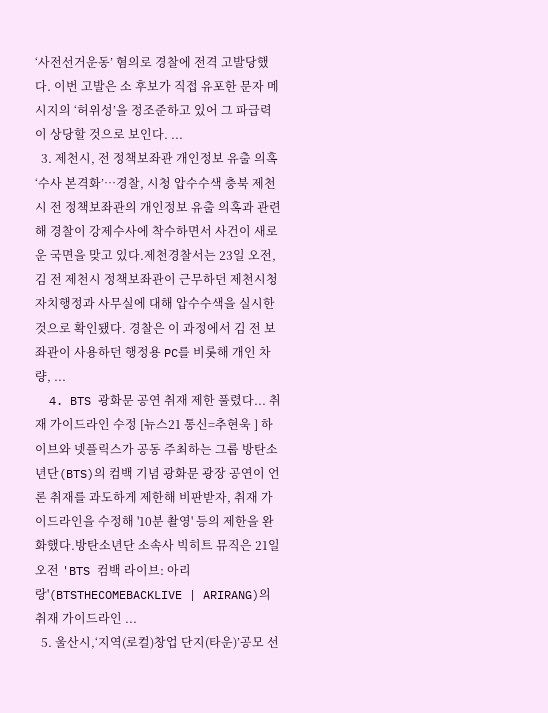‘사전선거운동’ 혐의로 경찰에 전격 고발당했다. 이번 고발은 소 후보가 직접 유포한 문자 메시지의 ‘허위성’을 정조준하고 있어 그 파급력이 상당할 것으로 보인다. ...
  3. 제천시, 전 정책보좌관 개인정보 유출 의혹 ‘수사 본격화’…경찰, 시청 압수수색 충북 제천시 전 정책보좌관의 개인정보 유출 의혹과 관련해 경찰이 강제수사에 착수하면서 사건이 새로운 국면을 맞고 있다.제천경찰서는 23일 오전, 김 전 제천시 정책보좌관이 근무하던 제천시청 자치행정과 사무실에 대해 압수수색을 실시한 것으로 확인됐다. 경찰은 이 과정에서 김 전 보좌관이 사용하던 행정용 PC를 비롯해 개인 차량, ...
  4. BTS 광화문 공연 취재 제한 풀렸다... 취재 가이드라인 수정 [뉴스21 통신=추현욱 ] 하이브와 넷플릭스가 공동 주최하는 그룹 방탄소년단(BTS)의 컴백 기념 광화문 광장 공연이 언론 취재를 과도하게 제한해 비판받자, 취재 가이드라인을 수정해 '10분 촬영' 등의 제한을 완화했다.방탄소년단 소속사 빅히트 뮤직은 21일 오전 'BTS 컴백 라이브: 아리랑'(BTSTHECOMEBACKLIVE | ARIRANG)의 취재 가이드라인 ...
  5. 울산시,‘지역(로컬)창업 단지(타운)’공모 선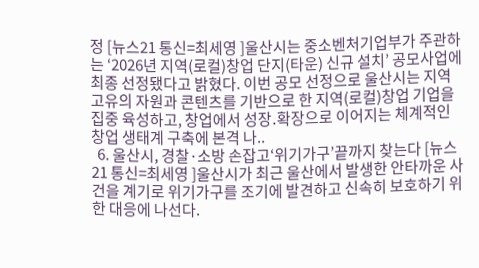정 [뉴스21 통신=최세영 ]울산시는 중소벤처기업부가 주관하는 ‘2026년 지역(로컬)창업 단지(타운) 신규 설치’ 공모사업에 최종 선정됐다고 밝혔다. 이번 공모 선정으로 울산시는 지역 고유의 자원과 콘텐츠를 기반으로 한 지역(로컬)창업 기업을 집중 육성하고, 창업에서 성장․확장으로 이어지는 체계적인 창업 생태계 구축에 본격 나..
  6. 울산시, 경찰·소방 손잡고‘위기가구’끝까지 찾는다 [뉴스21 통신=최세영 ]울산시가 최근 울산에서 발생한 안타까운 사건을 계기로 위기가구를 조기에 발견하고 신속히 보호하기 위한 대응에 나선다.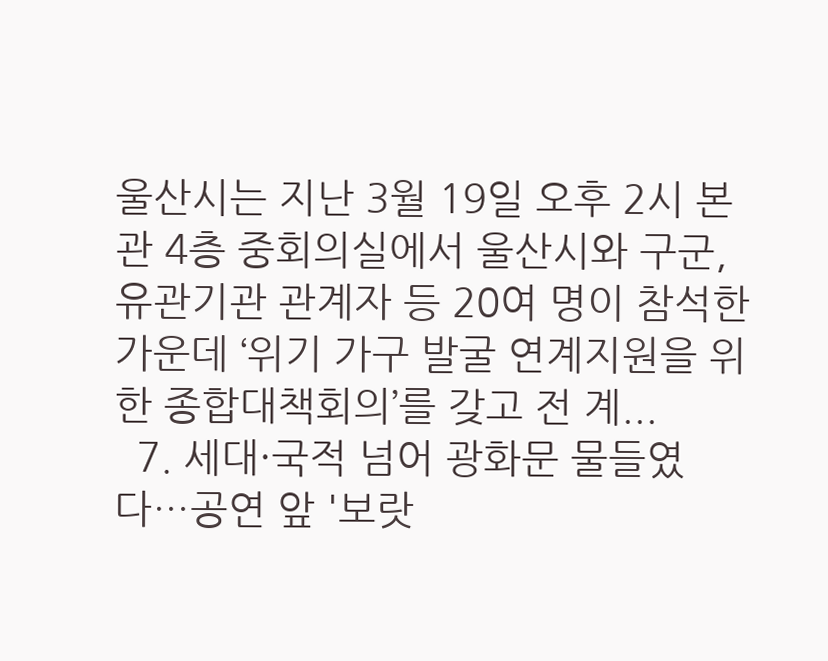울산시는 지난 3월 19일 오후 2시 본관 4층 중회의실에서 울산시와 구군, 유관기관 관계자 등 20여 명이 참석한 가운데 ‘위기 가구 발굴 연계지원을 위한 종합대책회의’를 갖고 전 계...
  7. 세대·국적 넘어 광화문 물들였다…공연 앞 '보랏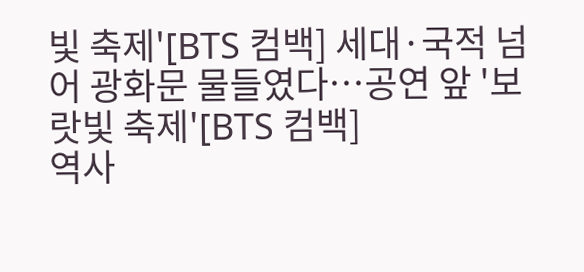빛 축제'[BTS 컴백] 세대·국적 넘어 광화문 물들였다…공연 앞 '보랏빛 축제'[BTS 컴백]
역사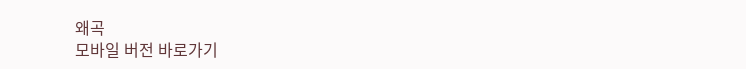왜곡
모바일 버전 바로가기